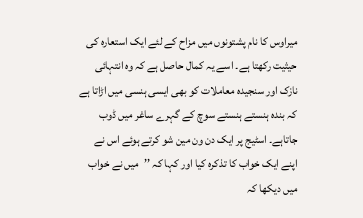میراوس کا نام پشتونوں میں مزاح کے لئے ایک استعارہ کی حیثیت رکھتا ہے۔ اسے یہ کمال حاصل ہے کہ وہ انتہائی نازک اور سنجیدہ معاملات کو بھی ایسی ہنسی میں اڑاتا ہے کہ بندہ ہنستے ہنستے سوچ کے گہرے ساغر میں ڈوب جاتاہے۔ اسٹیج پر ایک دن ون مین شو کرتے ہوئے اس نے اپنے ایک خواب کا تذکرہ کیا اور کہا کہ ’’میں نے خواب میں دیکھا کہ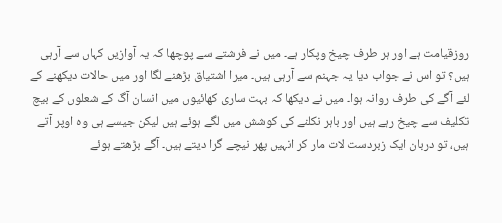روزقیامت ہے اور ہر طرف چیخ وپکار ہے۔ میں نے فرشتے سے پوچھا کہ یہ آوازیں کہاں سے آرہی ہیں؟ تو اس نے جواب دیا یہ جہنم سے آرہی ہیں۔ میرا اشتیاق بڑھنے لگا اور میں حالات دیکھنے کے لئے آگے کی طرف روانہ ہوا۔ میں نے دیکھا کہ بہت ساری کھائیوں میں انسان آگ کے شعلوں کے بیچ تکلیف سے چیخ رہے ہیں اور باہر نکلنے کی کوشش میں لگے ہوئے ہیں لیکن جیسے ہی وہ اوپر آتے ہیں، تو دربان ایک زبردست لات مار کر انہیں پھر نیچے گرا دیتے ہیں۔ آگے بڑھتے ہوئے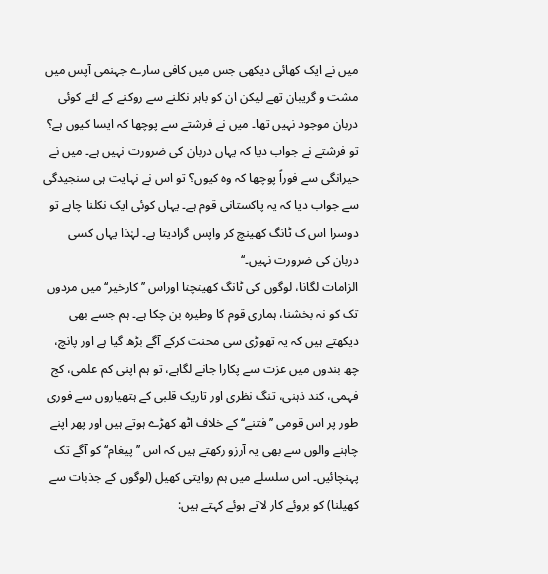میں نے ایک کھائی دیکھی جس میں کافی سارے جہنمی آپس میں مشت و گریبان تھے لیکن ان کو باہر نکلنے سے روکنے کے لئے کوئی دربان موجود نہیں تھا۔ میں نے فرشتے سے پوچھا کہ ایسا کیوں ہے؟ تو فرشتے نے جواب دیا کہ یہاں دربان کی ضرورت نہیں ہے۔ میں نے حیرانگی سے فوراً پوچھا کہ وہ کیوں؟ تو اس نے نہایت ہی سنجیدگی سے جواب دیا کہ یہ پاکستانی قوم ہے۔ یہاں کوئی ایک نکلنا چاہے تو دوسرا اس ک ٹانگ کھینچ کر واپس گرادیتا ہے۔ لہٰذا یہاں کسی دربان کی ضرورت نہیں۔‘‘
الزامات لگانا، لوگوں کی ٹانگ کھینچنا اوراس ’’کارخیر‘‘ میں مردوں تک کو نہ بخشنا، ہماری قوم کا وطیرہ بن چکا ہے۔ ہم جسے بھی دیکھتے ہیں کہ یہ تھوڑی سی محنت کرکے آگے بڑھ گیا ہے اور پانچ، چھ بندوں میں عزت سے پکارا جانے لگاہے، تو ہم اپنی کم علمی، کج فہمی، کند ذہنی، تنگ نظری اور تاریک قلبی کے ہتھیاروں سے فوری طور پر اس قومی ’’فتنے‘‘ کے خلاف اٹھ کھڑے ہوتے ہیں اور پھر اپنے چاہنے والوں سے بھی یہ آرزو رکھتے ہیں کہ اس ’’پیغام‘‘ کو آگے تک پہنچائیں۔ اس سلسلے میں ہم روایتی کھیل (لوگوں کے جذبات سے کھیلنا) کو بروئے کار لاتے ہوئے کہتے ہیں: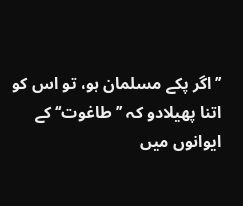’’اگر پکے مسلمان ہو، تو اس کو اتنا پھیلادو کہ ’’طاغوت‘‘ کے ایوانوں میں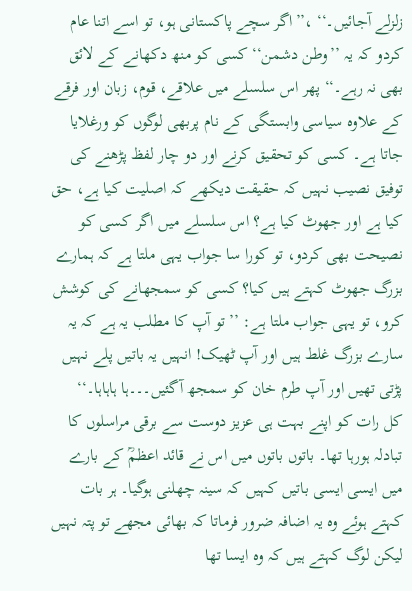زلزلے آجائیں۔‘‘ ،’’اگر سچے پاکستانی ہو، تو اسے اتنا عام کردو کہ یہ ’’وطن دشمن‘‘کسی کو منھ دکھانے کے لائق بھی نہ رہے۔‘‘ پھر اس سلسلے میں علاقے، قوم، زبان اور فرقے کے علاوہ سیاسی وابستگی کے نام پربھی لوگوں کو ورغلایا جاتا ہے۔ کسی کو تحقیق کرنے اور دو چار لفظ پڑھنے کی توفیق نصیب نہیں کہ حقیقت دیکھے کہ اصلیت کیا ہے، حق کیا ہے اور جھوٹ کیا ہے؟ اس سلسلے میں اگر کسی کو نصیحت بھی کردو، تو کورا سا جواب یہی ملتا ہے کہ ہمارے بزرگ جھوٹ کہتے ہیں کیا؟ کسی کو سمجھانے کی کوشش کرو، تو یہی جواب ملتا ہے: ’’تو آپ کا مطلب یہ ہے کہ یہ سارے بزرگ غلط ہیں اور آپ ٹھیک! انہیں یہ باتیں پلے نہیں پڑتی تھیں اور آپ طرم خان کو سمجھ آگئیں۔۔۔ہا ہاہاہا۔‘‘
کل رات کو اپنے بہت ہی عزیز دوست سے برقی مراسلوں کا تبادلہ ہورہا تھا۔ باتوں باتوں میں اس نے قائد اعظمؒ کے بارے میں ایسی ایسی باتیں کہیں کہ سینہ چھلنی ہوگیا۔ ہر بات کہتے ہوئے وہ یہ اضافہ ضرور فرماتا کہ بھائی مجھے تو پتہ نہیں لیکن لوگ کہتے ہیں کہ وہ ایسا تھا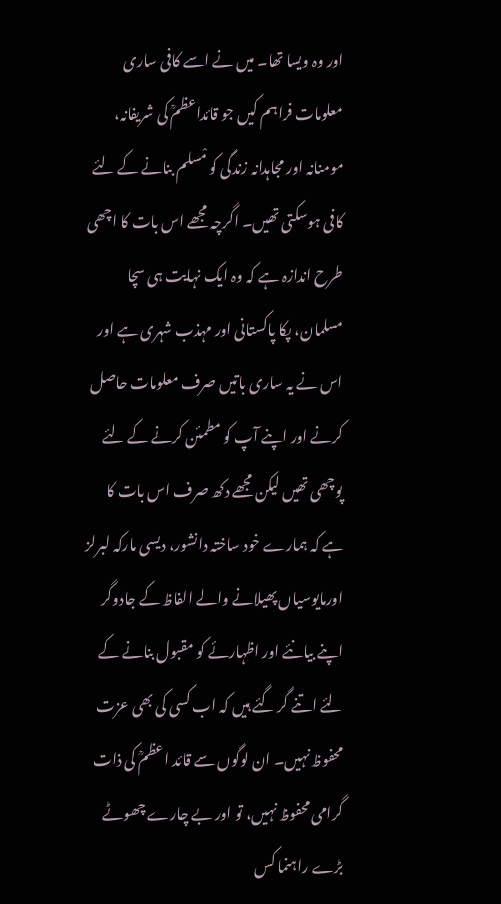اور وہ ویسا تھا۔ میں نے اسے کافی ساری معلومات فراہم کیں جو قائداعظمؒ کی شریفانہ، مومنانہ اور مجاہدانہ زندگی کو مْسلم بنانے کے لئے کافی ہوسکتی تھیں۔ اگرچہ مجھے اس بات کا اچھی طرح اندازہ ہے کہ وہ ایک نہایت ہی سچا مسلمان، پکا پاکستانی اور مہذب شہری ہے اور اس نے یہ ساری باتیں صرف معلومات حاصل کرنے اور اپنے آپ کو مطمئن کرنے کے لئے پوچھی تھیں لیکن مجھے دکھ صرف اس بات کا ہے کہ ہمارے خود ساختہ دانشور، دیسی مارکہ لبرلز اورمایوسیاں پھیلانے والے الفاظ کے جادوگر اپنے بیانئے اور اظہارئے کو مقبول بنانے کے لئے اتنے گر گئے ہیں کہ اب کسی کی بھی عزت محفوظ نہیں۔ ان لوگوں سے قائد اعظمؒ کی ذات گرامی محفوظ نہیں، تو اور بے چارے چھوٹے بڑے راہنما کس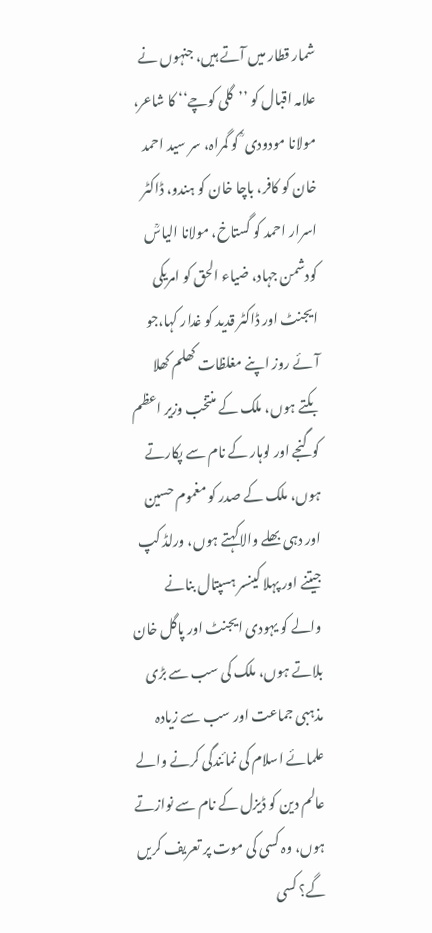شمار قطار میں آتے ہیں، جنہوں نے علامہ اقبال کو ’’گلی کوچے‘‘ کا شاعر، مولانا مودودی ؒ کو گمراہ، سر سید احمد خان کو کافر، باچا خان کو ہندو، ڈاکٹر اسرار احمد کو گستاخ، مولانا الیاسؒ کودشمن جہاد، ضیاء الحق کو امریکی ایجنٹ اور ڈاکٹر قدید کو غدار کہا،جو آئے روز اپنے مغلظات کھلم کھلا بکتے ہوں، ملک کے منتخب وزیر اعظم کو گنجے اور لوہار کے نام سے پکارتے ہوں، ملک کے صدر کو مغموم حسین اور دہی بھلے والاکہتے ہوں، ورلڈ کپ جیتنے اور پہلا کینسر ہسپتال بنانے والے کو یہودی ایجنٹ اور پاگل خان بلاتے ہوں، ملک کی سب سے بڑی مذہبی جماعت اور سب سے زیادہ علمائے اسلام کی نمائندگی کرنے والے عالم دین کو ڈیزل کے نام سے نوازتے ہوں، وہ کسی کی موت پر تعریف کریں گے؟ کسی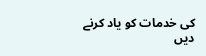کی خدمات کو یاد کرنے دیں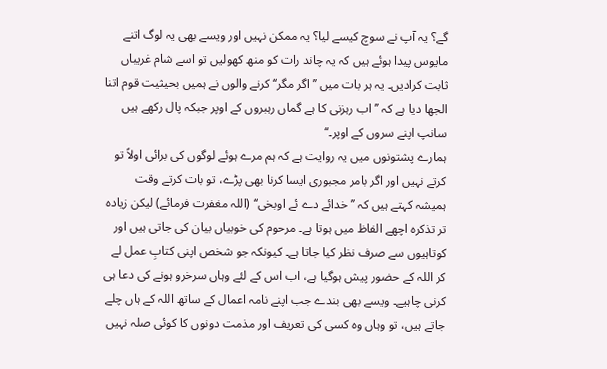گے؟ یہ آپ نے سوچ کیسے لیا؟ یہ ممکن نہیں اور ویسے بھی یہ لوگ اتنے مایوس پیدا ہوئے ہیں کہ یہ چاند رات کو منھ کھولیں تو اسے شام غریباں ثابت کرادیں۔ یہ ہر بات میں ’’اگر مگر‘‘ کرنے والوں نے ہمیں بحیثیت قوم اتنا الجھا دیا ہے کہ ’’اب رہزنی کا ہے گماں رہبروں کے اوپر جبکہ پال رکھے ہیں سانپ اپنے سروں کے اوپر۔‘‘
ہمارے پشتونوں میں یہ روایت ہے کہ ہم مرے ہوئے لوگوں کی برائی اولاً تو کرتے نہیں اور اگر بامر مجبوری ایسا کرنا بھی پڑے، تو بات کرتے وقت ہمیشہ کہتے ہیں کہ ’’خدائے دے ئے اوبخی‘‘ (اللہ مغفرت فرمائے) لیکن زیادہ تر تذکرہ اچھے الفاظ میں ہوتا ہے۔ مرحوم کی خوبیاں بیان کی جاتی ہیں اور کوتاہیوں سے صرف نظر کیا جاتا ہے۔ کیونکہ جو شخص اپنی کتابِ عمل لے کر اللہ کے حضور پیش ہوگیا ہے، اب اس کے لئے وہاں سرخرو ہونے کی دعا ہی کرنی چاہیے۔ ویسے بھی بندے جب اپنے نامہ اعمال کے ساتھ اللہ کے ہاں چلے جاتے ہیں، تو وہاں وہ کسی کی تعریف اور مذمت دونوں کا کوئی صلہ نہیں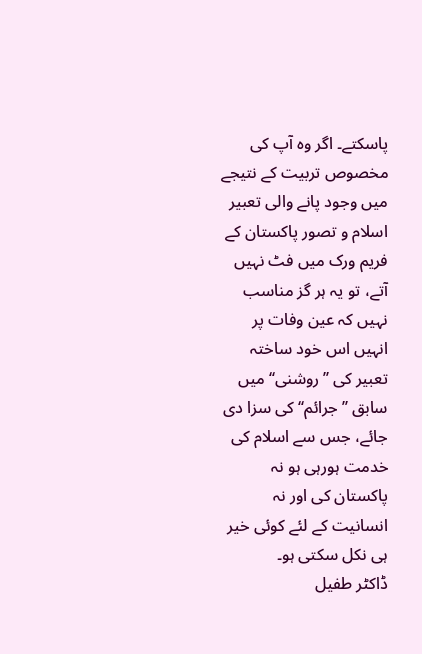پاسکتے۔ اگر وہ آپ کی مخصوص تربیت کے نتیجے میں وجود پانے والی تعبیر اسلام و تصور پاکستان کے فریم ورک میں فٹ نہیں آتے، تو یہ ہر گز مناسب نہیں کہ عین وفات پر انہیں اس خود ساختہ تعبیر کی ’’روشنی‘‘ میں سابق ’’جرائم‘‘ کی سزا دی جائے، جس سے اسلام کی خدمت ہورہی ہو نہ پاکستان کی اور نہ انسانیت کے لئے کوئی خیر ہی نکل سکتی ہو۔
ڈاکٹر طفیل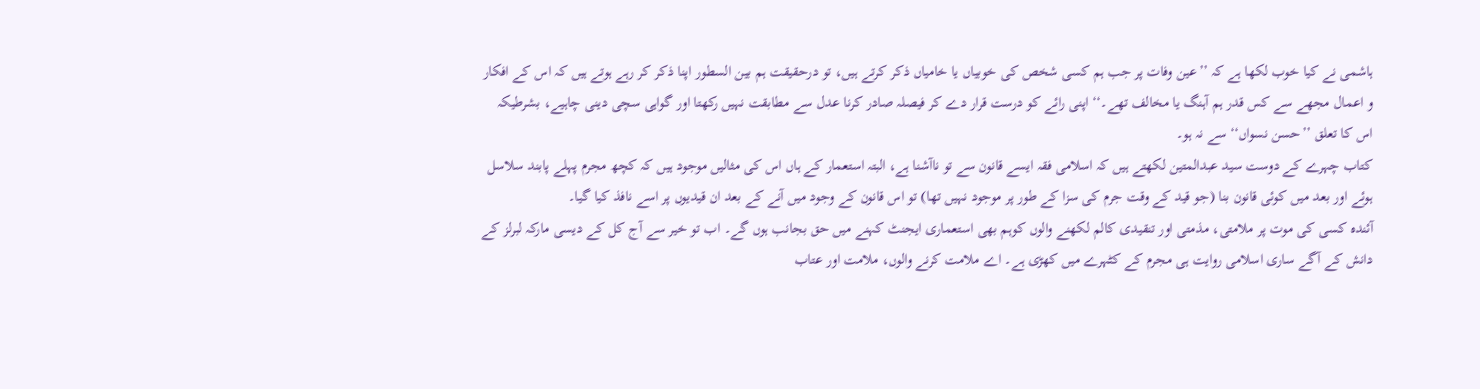ہاشمی نے کیا خوب لکھا ہے کہ ’’عین وفات پر جب ہم کسی شخص کی خوبیاں یا خامیاں ذکر کرتے ہیں، تو درحقیقت ہم بین السطور اپنا ذکر کر رہے ہوتے ہیں کہ اس کے افکار و اعمال مجھے سے کس قدر ہم آہنگ یا مخالف تھے۔‘‘ اپنی رائے کو درست قرار دے کر فیصلہ صادر کرنا عدل سے مطابقت نہیں رکھتا اور گواہی سچی دینی چاہیے، بشرطیکہ اس کا تعلق ’’حسن نسواں‘‘ سے نہ ہو۔
کتاب چہرے کے دوست سید عبدالمتین لکھتے ہیں کہ اسلامی فقہ ایسے قانون سے تو ناآشنا ہے، البتہ استعمار کے ہاں اس کی مثالیں موجود ہیں کہ کچھ مجرم پہلے پابند سلاسل ہوئے اور بعد میں کوئی قانون بنا (جو قید کے وقت جرم کی سزا کے طور پر موجود نہیں تھا) تو اس قانون کے وجود میں آنے کے بعد ان قیدیوں پر اسے نافذ کیا گیا۔
آئندہ کسی کی موت پر ملامتی، مذمتی اور تنقیدی کالم لکھنے والوں کوہم بھی استعماری ایجنٹ کہنے میں حق بجانب ہوں گے۔ اب تو خیر سے آج کل کے دیسی مارکہ لبرلز کے دانش کے آگے ساری اسلامی روایت ہی مجرم کے کٹہرے میں کھڑی ہے۔ اے ملامت کرنے والوں، ملامت اور عتاب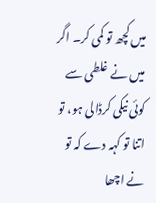میں کچھ تو کمی کر۔ اگر میں نے غلطی سے کوئی نیکی کرڈالی ہو، تو اتنا تو کہہ دے کہ تو نے اچھا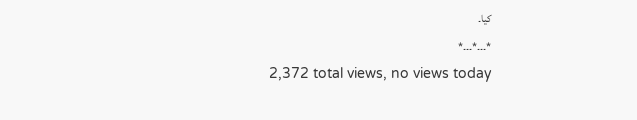کیا۔
*۔۔۔*۔۔۔*
2,372 total views, no views today